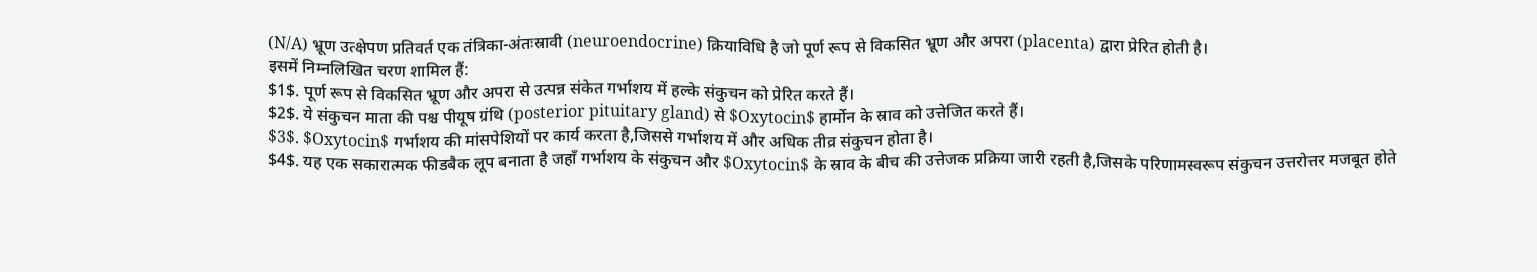(N/A) भ्रूण उत्क्षेपण प्रतिवर्त एक तंत्रिका-अंतःस्रावी (neuroendocrine) क्रियाविधि है जो पूर्ण रूप से विकसित भ्रूण और अपरा (placenta) द्वारा प्रेरित होती है।
इसमें निम्नलिखित चरण शामिल हैं:
$1$. पूर्ण रूप से विकसित भ्रूण और अपरा से उत्पन्न संकेत गर्भाशय में हल्के संकुचन को प्रेरित करते हैं।
$2$. ये संकुचन माता की पश्च पीयूष ग्रंथि (posterior pituitary gland) से $Oxytocin$ हार्मोन के स्राव को उत्तेजित करते हैं।
$3$. $Oxytocin$ गर्भाशय की मांसपेशियों पर कार्य करता है,जिससे गर्भाशय में और अधिक तीव्र संकुचन होता है।
$4$. यह एक सकारात्मक फीडबैक लूप बनाता है जहाँ गर्भाशय के संकुचन और $Oxytocin$ के स्राव के बीच की उत्तेजक प्रक्रिया जारी रहती है,जिसके परिणामस्वरूप संकुचन उत्तरोत्तर मजबूत होते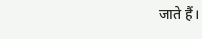जाते हैं।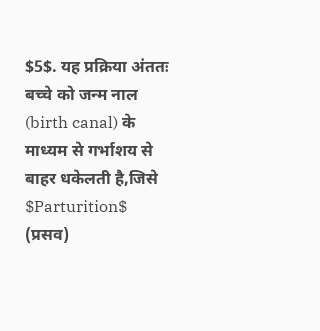$5$. यह प्रक्रिया अंततः बच्चे को जन्म नाल (birth canal) के माध्यम से गर्भाशय से बाहर धकेलती है,जिसे $Parturition$ (प्रसव)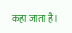कहा जाता है।